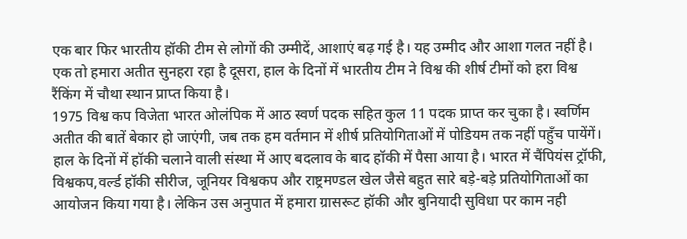एक बार फिर भारतीय हॉकी टीम से लोगों की उम्मीदें, आशाएं बढ़ गई है। यह उम्मीद और आशा गलत नहीं है। एक तो हमारा अतीत सुनहरा रहा है दूसरा, हाल के दिनों में भारतीय टीम ने विश्व की शीर्ष टीमों को हरा विश्व रैंकिंग में चौथा स्थान प्राप्त किया है।
1975 विश्व कप विजेता भारत ओलंपिक में आठ स्वर्ण पदक सहित कुल 11 पदक प्राप्त कर चुका है। स्वर्णिम अतीत की बातें बेकार हो जाएंगी, जब तक हम वर्तमान में शीर्ष प्रतियोगिताओं में पोडियम तक नहीं पहुँच पायेंगें।
हाल के दिनों में हॉकी चलाने वाली संस्था में आए बदलाव के बाद हॉकी में पैसा आया है। भारत में चैंपियंस ट्रॉफी, विश्वकप,वर्ल्ड हॉकी सीरीज, जूनियर विश्वकप और राष्ट्रमण्डल खेल जैसे बहुत सारे बड़े-बड़े प्रतियोगिताओं का आयोजन किया गया है। लेकिन उस अनुपात में हमारा ग्रासरूट हॉकी और बुनियादी सुविधा पर काम नही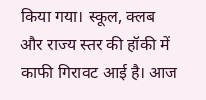किया गया। स्कूल, क्लब और राज्य स्तर की हॉकी में काफी गिरावट आई है। आज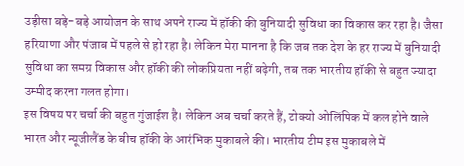उड़ीसा बड़े-बड़े आयोजन के साथ अपने राज्य में हॉकी की बुनियादी सुविधा का विकास कर रहा है। जैसा हरियाणा और पंजाब में पहले से हो रहा है। लेकिन मेरा मानना है कि जब तक देश के हर राज्य में बुनियादी सुविधा का समग्र विकास और हॉकी की लोकप्रियता नहीं बढ़ेगी, तब तक भारतीय हॉकी से बहुत ज्यादा उम्मीद करना गलत होगा।
इस विषय पर चर्चा की बहुत गुंजाईश है। लेकिन अब चर्चा करते हैं, टोक्यो ओलिंपिक में कल होने वाले भारत और न्यूजीलैंड के बीच हॉकी के आरंभिक मुकाबले की। भारतीय टीम इस मुकाबले में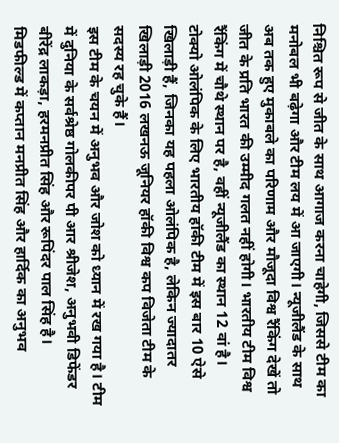निश्चित रूप से जीत के साथ आगाज करना चाहेगी, जिससे टीम का मनोबल भी बढ़ेगा और टीम लय में आ जाएगी। न्यूजीलैंड के साथ अब तक हुए मुकाबले का परिणाम और मौजूदा विश्व रैंकिंग देखें तो जीत के प्रति भारत की उम्मीद गलत नहीं होगी। भारतीय टीम विश्व रैंकिंग में चौथे स्थान पर है, वहीं न्यूजीलैंड का स्थान 12 वां है।
टोक्यो ओलंपिक के लिए भारतीय हॉकी टीम में इस बार 10 ऐसे खिलाड़ी हैं, जिनका यह पहला ओलंपिक है, लेकिन ज्यादातर खिलाड़ी 2016 लखनऊ जूनियर हॉकी विश्व कप विजेता टीम के सदस्य रह चुके हैं।
इस टीम के चयन में अनुभव और जोश को ध्यान में रख गया है। टीम में दुनिया के सर्वश्रेष्ठ गोलकीपर पी आर श्रीजेश, अनुभवी डिफेंडर बीरेंद्र लाकड़ा, हरमनप्रीत सिंह और रूपिंदर पाल सिंह है।
मिडफील्ड में कप्तान मनप्रीत सिंह और हार्दिक का अनुभव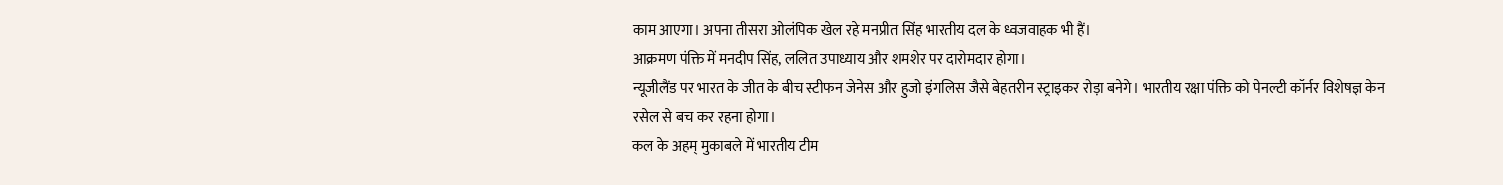काम आएगा। अपना तीसरा ओलंपिक खेल रहे मनप्रीत सिंह भारतीय दल के ध्वजवाहक भी हैं।
आक्रमण पंक्ति में मनदीप सिंह, ललित उपाध्याय और शमशेर पर दारोमदार होगा।
न्यूजीलैंड पर भारत के जीत के बीच स्टीफन जेनेस और हुजो इंगलिस जैसे बेहतरीन स्ट्राइकर रोड़ा बनेगे। भारतीय रक्षा पंक्ति को पेनल्टी कॉर्नर विशेषज्ञ केन रसेल से बच कर रहना होगा।
कल के अहम् मुकाबले में भारतीय टीम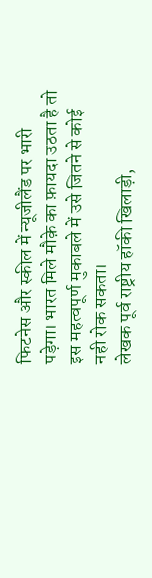फिटनेस और स्कील में न्यूजीलैंड पर भारी पड़ेगा। भारत मिले मौक़े का फ़ायदा उठता है तो इस महत्वपूर्ण मुकाबले में उसे जितने से कोई नही रोक सकता।
लेखक पूर्व राष्ट्रीय हॉकी खिलाड़ी,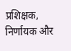प्रशिक्षक, निर्णायक और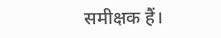समीक्षक हैं।